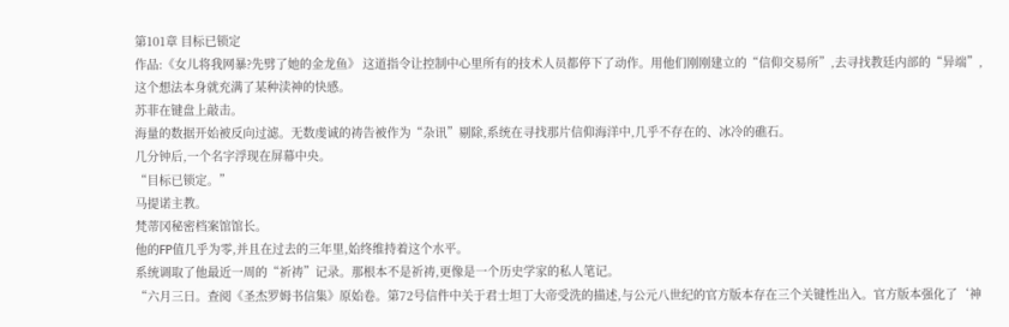第101章 目标已锁定
作品:《女儿将我网暴?先劈了她的金龙鱼》 这道指令让控制中心里所有的技术人员都停下了动作。用他们刚刚建立的“信仰交易所”,去寻找教廷内部的“异端”,这个想法本身就充满了某种渎神的快感。
苏菲在键盘上敲击。
海量的数据开始被反向过滤。无数虔诚的祷告被作为“杂讯”剔除,系统在寻找那片信仰海洋中,几乎不存在的、冰冷的礁石。
几分钟后,一个名字浮现在屏幕中央。
“目标已锁定。”
马提诺主教。
梵蒂冈秘密档案馆馆长。
他的FP值几乎为零,并且在过去的三年里,始终维持着这个水平。
系统调取了他最近一周的“祈祷”记录。那根本不是祈祷,更像是一个历史学家的私人笔记。
“六月三日。查阅《圣杰罗姆书信集》原始卷。第72号信件中关于君士坦丁大帝受洗的描述,与公元八世纪的官方版本存在三个关键性出入。官方版本强化了‘神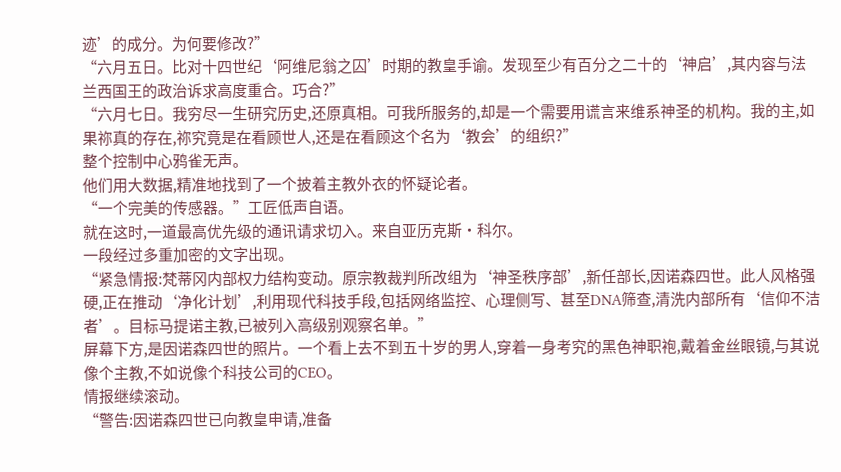迹’的成分。为何要修改?”
“六月五日。比对十四世纪‘阿维尼翁之囚’时期的教皇手谕。发现至少有百分之二十的‘神启’,其内容与法兰西国王的政治诉求高度重合。巧合?”
“六月七日。我穷尽一生研究历史,还原真相。可我所服务的,却是一个需要用谎言来维系神圣的机构。我的主,如果祢真的存在,祢究竟是在看顾世人,还是在看顾这个名为‘教会’的组织?”
整个控制中心鸦雀无声。
他们用大数据,精准地找到了一个披着主教外衣的怀疑论者。
“一个完美的传感器。”工匠低声自语。
就在这时,一道最高优先级的通讯请求切入。来自亚历克斯·科尔。
一段经过多重加密的文字出现。
“紧急情报:梵蒂冈内部权力结构变动。原宗教裁判所改组为‘神圣秩序部’,新任部长,因诺森四世。此人风格强硬,正在推动‘净化计划’,利用现代科技手段,包括网络监控、心理侧写、甚至DNA筛查,清洗内部所有‘信仰不洁者’。目标马提诺主教,已被列入高级别观察名单。”
屏幕下方,是因诺森四世的照片。一个看上去不到五十岁的男人,穿着一身考究的黑色神职袍,戴着金丝眼镜,与其说像个主教,不如说像个科技公司的CEO。
情报继续滚动。
“警告:因诺森四世已向教皇申请,准备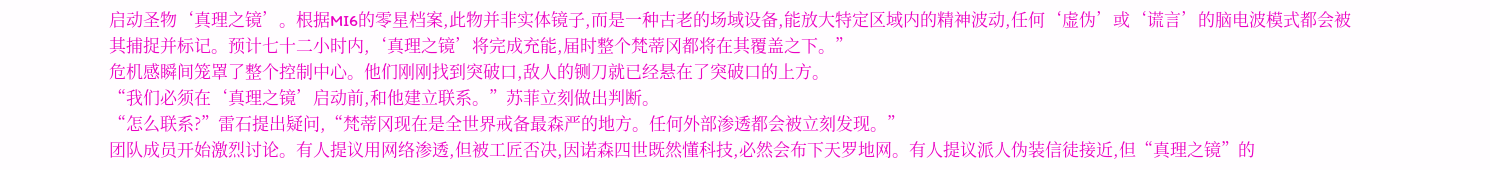启动圣物‘真理之镜’。根据MI6的零星档案,此物并非实体镜子,而是一种古老的场域设备,能放大特定区域内的精神波动,任何‘虚伪’或‘谎言’的脑电波模式都会被其捕捉并标记。预计七十二小时内,‘真理之镜’将完成充能,届时整个梵蒂冈都将在其覆盖之下。”
危机感瞬间笼罩了整个控制中心。他们刚刚找到突破口,敌人的铡刀就已经悬在了突破口的上方。
“我们必须在‘真理之镜’启动前,和他建立联系。”苏菲立刻做出判断。
“怎么联系?”雷石提出疑问,“梵蒂冈现在是全世界戒备最森严的地方。任何外部渗透都会被立刻发现。”
团队成员开始激烈讨论。有人提议用网络渗透,但被工匠否决,因诺森四世既然懂科技,必然会布下天罗地网。有人提议派人伪装信徒接近,但“真理之镜”的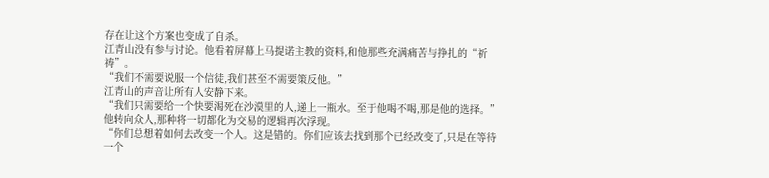存在让这个方案也变成了自杀。
江青山没有参与讨论。他看着屏幕上马提诺主教的资料,和他那些充满痛苦与挣扎的“祈祷”。
“我们不需要说服一个信徒,我们甚至不需要策反他。”
江青山的声音让所有人安静下来。
“我们只需要给一个快要渴死在沙漠里的人,递上一瓶水。至于他喝不喝,那是他的选择。”
他转向众人,那种将一切都化为交易的逻辑再次浮现。
“你们总想着如何去改变一个人。这是错的。你们应该去找到那个已经改变了,只是在等待一个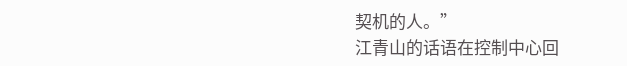契机的人。”
江青山的话语在控制中心回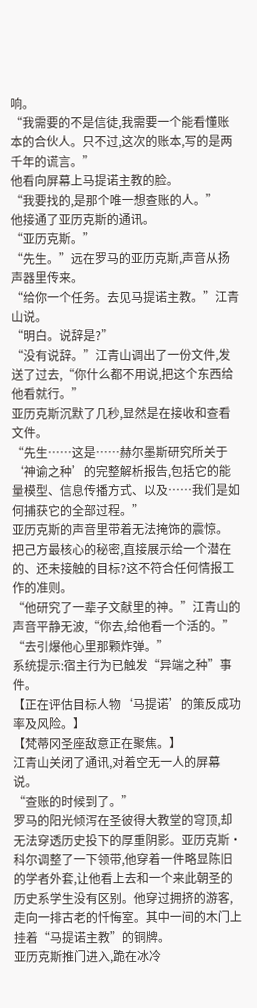响。
“我需要的不是信徒,我需要一个能看懂账本的合伙人。只不过,这次的账本,写的是两千年的谎言。”
他看向屏幕上马提诺主教的脸。
“我要找的,是那个唯一想查账的人。”
他接通了亚历克斯的通讯。
“亚历克斯。”
“先生。”远在罗马的亚历克斯,声音从扬声器里传来。
“给你一个任务。去见马提诺主教。”江青山说。
“明白。说辞是?”
“没有说辞。”江青山调出了一份文件,发送了过去,“你什么都不用说,把这个东西给他看就行。”
亚历克斯沉默了几秒,显然是在接收和查看文件。
“先生……这是……赫尔墨斯研究所关于‘神谕之种’的完整解析报告,包括它的能量模型、信息传播方式、以及……我们是如何捕获它的全部过程。”
亚历克斯的声音里带着无法掩饰的震惊。
把己方最核心的秘密,直接展示给一个潜在的、还未接触的目标?这不符合任何情报工作的准则。
“他研究了一辈子文献里的神。”江青山的声音平静无波,“你去,给他看一个活的。”
“去引爆他心里那颗炸弹。”
系统提示:宿主行为已触发“异端之种”事件。
【正在评估目标人物‘马提诺’的策反成功率及风险。】
【梵蒂冈圣座敌意正在聚焦。】
江青山关闭了通讯,对着空无一人的屏幕说。
“查账的时候到了。”
罗马的阳光倾泻在圣彼得大教堂的穹顶,却无法穿透历史投下的厚重阴影。亚历克斯·科尔调整了一下领带,他穿着一件略显陈旧的学者外套,让他看上去和一个来此朝圣的历史系学生没有区别。他穿过拥挤的游客,走向一排古老的忏悔室。其中一间的木门上挂着“马提诺主教”的铜牌。
亚历克斯推门进入,跪在冰冷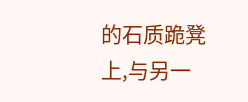的石质跪凳上,与另一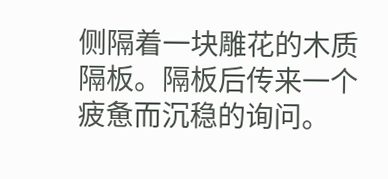侧隔着一块雕花的木质隔板。隔板后传来一个疲惫而沉稳的询问。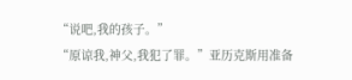“说吧,我的孩子。”
“原谅我,神父,我犯了罪。”亚历克斯用准备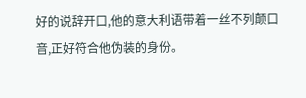好的说辞开口,他的意大利语带着一丝不列颠口音,正好符合他伪装的身份。